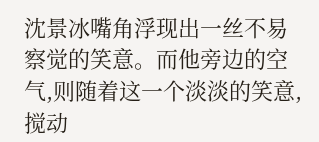沈景冰嘴角浮现出一丝不易察觉的笑意。而他旁边的空气,则随着这一个淡淡的笑意,搅动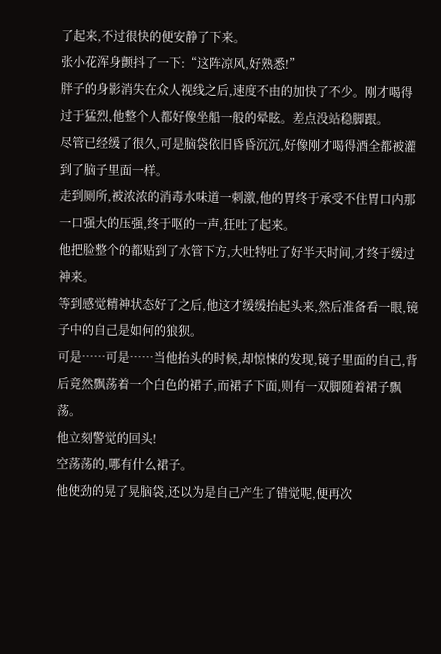了起来,不过很快的便安静了下来。
张小花浑身颤抖了一下:“这阵凉风,好熟悉!”
胖子的身影消失在众人视线之后,速度不由的加快了不少。刚才喝得过于猛烈,他整个人都好像坐船一般的晕眩。差点没站稳脚跟。
尽管已经缓了很久,可是脑袋依旧昏昏沉沉,好像刚才喝得酒全都被灌到了脑子里面一样。
走到厕所,被浓浓的消毒水味道一刺激,他的胃终于承受不住胃口内那一口强大的压强,终于呕的一声,狂吐了起来。
他把脸整个的都贴到了水管下方,大吐特吐了好半天时间,才终于缓过神来。
等到感觉精神状态好了之后,他这才缓缓抬起头来,然后准备看一眼,镜子中的自己是如何的狼狈。
可是……可是……当他抬头的时候,却惊悚的发现,镜子里面的自己,背后竟然飘荡着一个白色的裙子,而裙子下面,则有一双脚随着裙子飘荡。
他立刻警觉的回头!
空荡荡的,哪有什么裙子。
他使劲的晃了晃脑袋,还以为是自己产生了错觉呢,便再次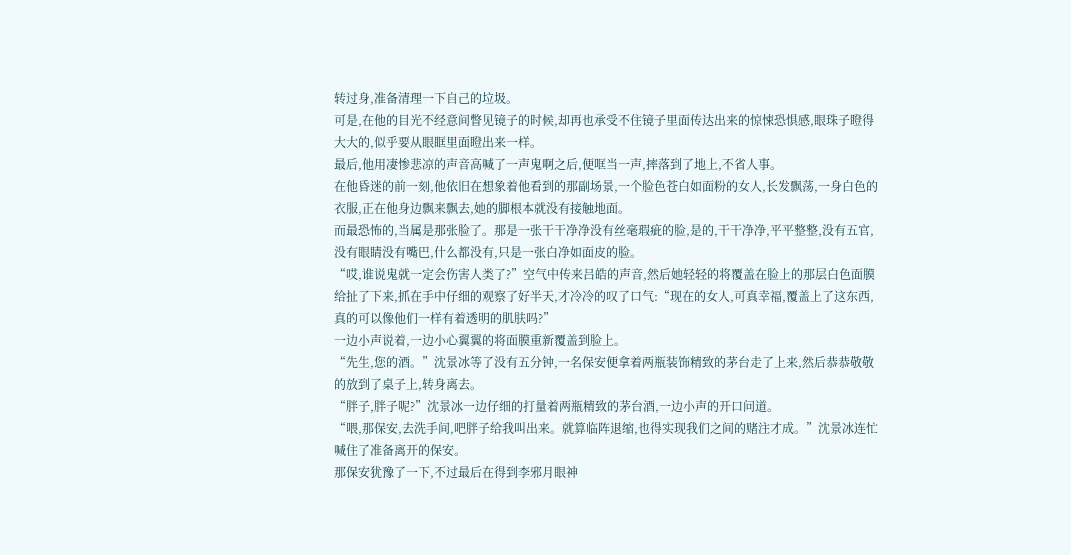转过身,准备清理一下自己的垃圾。
可是,在他的目光不经意间瞥见镜子的时候,却再也承受不住镜子里面传达出来的惊悚恐惧感,眼珠子瞪得大大的,似乎要从眼眶里面瞪出来一样。
最后,他用凄惨悲凉的声音高喊了一声鬼啊之后,便哐当一声,摔落到了地上,不省人事。
在他昏迷的前一刻,他依旧在想象着他看到的那副场景,一个脸色苍白如面粉的女人,长发飘荡,一身白色的衣服,正在他身边飘来飘去,她的脚根本就没有接触地面。
而最恐怖的,当属是那张脸了。那是一张干干净净没有丝毫瑕疵的脸,是的,干干净净,平平整整,没有五官,没有眼睛没有嘴巴,什么都没有,只是一张白净如面皮的脸。
“哎,谁说鬼就一定会伤害人类了?”空气中传来吕皓的声音,然后她轻轻的将覆盖在脸上的那层白色面膜给扯了下来,抓在手中仔细的观察了好半天,才冷冷的叹了口气:“现在的女人,可真幸福,覆盖上了这东西,真的可以像他们一样有着透明的肌肤吗?”
一边小声说着,一边小心翼翼的将面膜重新覆盖到脸上。
“先生,您的酒。”沈景冰等了没有五分钟,一名保安便拿着两瓶装饰精致的茅台走了上来,然后恭恭敬敬的放到了桌子上,转身离去。
“胖子,胖子呢?”沈景冰一边仔细的打量着两瓶精致的茅台酒,一边小声的开口问道。
“喂,那保安,去洗手间,吧胖子给我叫出来。就算临阵退缩,也得实现我们之间的赌注才成。”沈景冰连忙喊住了准备离开的保安。
那保安犹豫了一下,不过最后在得到李邪月眼神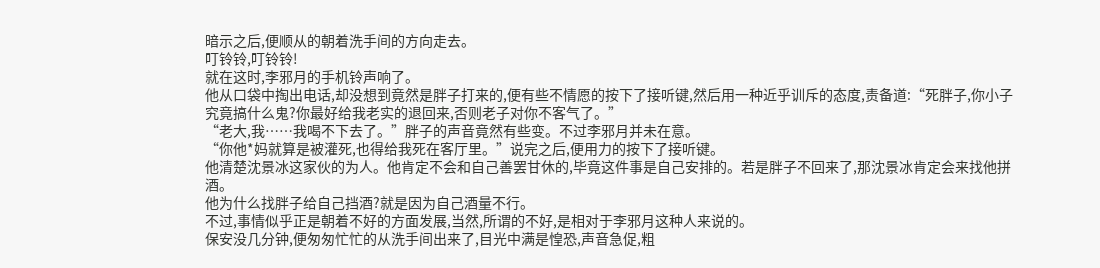暗示之后,便顺从的朝着洗手间的方向走去。
叮铃铃,叮铃铃!
就在这时,李邪月的手机铃声响了。
他从口袋中掏出电话,却没想到竟然是胖子打来的,便有些不情愿的按下了接听键,然后用一种近乎训斥的态度,责备道:“死胖子,你小子究竟搞什么鬼?你最好给我老实的退回来,否则老子对你不客气了。”
“老大,我……我喝不下去了。”胖子的声音竟然有些变。不过李邪月并未在意。
“你他*妈就算是被灌死,也得给我死在客厅里。”说完之后,便用力的按下了接听键。
他清楚沈景冰这家伙的为人。他肯定不会和自己善罢甘休的,毕竟这件事是自己安排的。若是胖子不回来了,那沈景冰肯定会来找他拼酒。
他为什么找胖子给自己挡酒?就是因为自己酒量不行。
不过,事情似乎正是朝着不好的方面发展,当然,所谓的不好,是相对于李邪月这种人来说的。
保安没几分钟,便匆匆忙忙的从洗手间出来了,目光中满是惶恐,声音急促,粗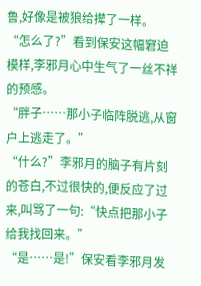鲁,好像是被狼给撵了一样。
“怎么了?”看到保安这幅窘迫模样,李邪月心中生气了一丝不祥的预感。
“胖子……那小子临阵脱逃,从窗户上逃走了。”
“什么?”李邪月的脑子有片刻的苍白,不过很快的,便反应了过来,叫骂了一句:“快点把那小子给我找回来。”
“是……是!”保安看李邪月发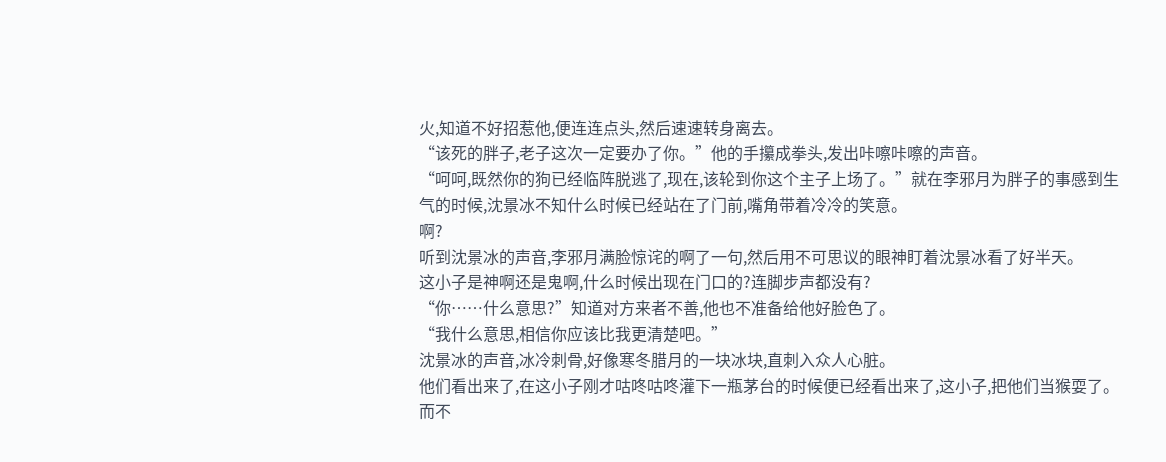火,知道不好招惹他,便连连点头,然后速速转身离去。
“该死的胖子,老子这次一定要办了你。”他的手攥成拳头,发出咔嚓咔嚓的声音。
“呵呵,既然你的狗已经临阵脱逃了,现在,该轮到你这个主子上场了。”就在李邪月为胖子的事感到生气的时候,沈景冰不知什么时候已经站在了门前,嘴角带着冷冷的笑意。
啊?
听到沈景冰的声音,李邪月满脸惊诧的啊了一句,然后用不可思议的眼神盯着沈景冰看了好半天。
这小子是神啊还是鬼啊,什么时候出现在门口的?连脚步声都没有?
“你……什么意思?”知道对方来者不善,他也不准备给他好脸色了。
“我什么意思,相信你应该比我更清楚吧。”
沈景冰的声音,冰冷刺骨,好像寒冬腊月的一块冰块,直刺入众人心脏。
他们看出来了,在这小子刚才咕咚咕咚灌下一瓶茅台的时候便已经看出来了,这小子,把他们当猴耍了。
而不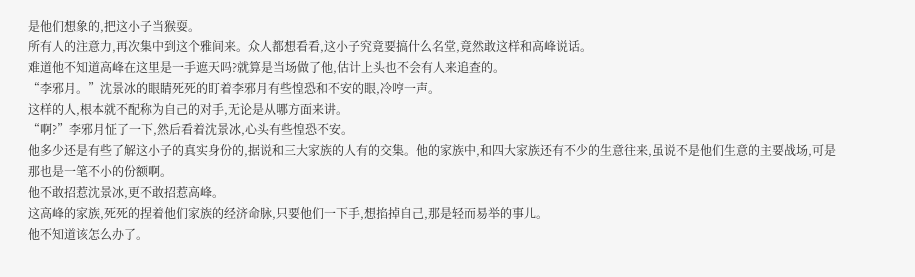是他们想象的,把这小子当猴耍。
所有人的注意力,再次集中到这个雅间来。众人都想看看,这小子究竟要搞什么名堂,竟然敢这样和高峰说话。
难道他不知道高峰在这里是一手遮天吗?就算是当场做了他,估计上头也不会有人来追查的。
“李邪月。”沈景冰的眼睛死死的盯着李邪月有些惶恐和不安的眼,冷哼一声。
这样的人,根本就不配称为自己的对手,无论是从哪方面来讲。
“啊?”李邪月怔了一下,然后看着沈景冰,心头有些惶恐不安。
他多少还是有些了解这小子的真实身份的,据说和三大家族的人有的交集。他的家族中,和四大家族还有不少的生意往来,虽说不是他们生意的主要战场,可是那也是一笔不小的份额啊。
他不敢招惹沈景冰,更不敢招惹高峰。
这高峰的家族,死死的捏着他们家族的经济命脉,只要他们一下手,想掐掉自己,那是轻而易举的事儿。
他不知道该怎么办了。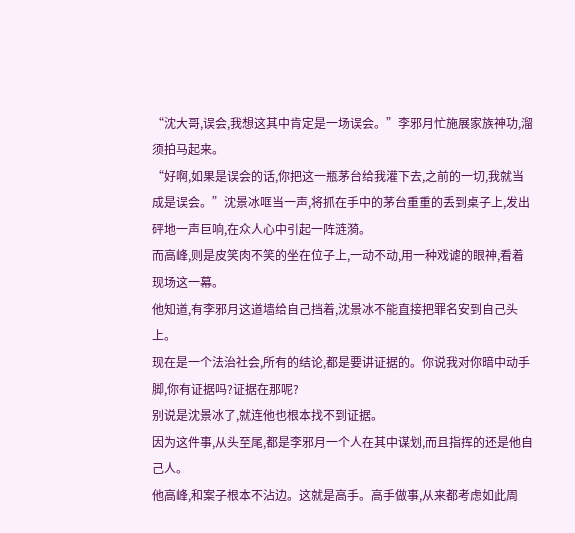“沈大哥,误会,我想这其中肯定是一场误会。”李邪月忙施展家族神功,溜须拍马起来。
“好啊,如果是误会的话,你把这一瓶茅台给我灌下去,之前的一切,我就当成是误会。”沈景冰哐当一声,将抓在手中的茅台重重的丢到桌子上,发出砰地一声巨响,在众人心中引起一阵涟漪。
而高峰,则是皮笑肉不笑的坐在位子上,一动不动,用一种戏谑的眼神,看着现场这一幕。
他知道,有李邪月这道墙给自己挡着,沈景冰不能直接把罪名安到自己头上。
现在是一个法治社会,所有的结论,都是要讲证据的。你说我对你暗中动手脚,你有证据吗?证据在那呢?
别说是沈景冰了,就连他也根本找不到证据。
因为这件事,从头至尾,都是李邪月一个人在其中谋划,而且指挥的还是他自己人。
他高峰,和案子根本不沾边。这就是高手。高手做事,从来都考虑如此周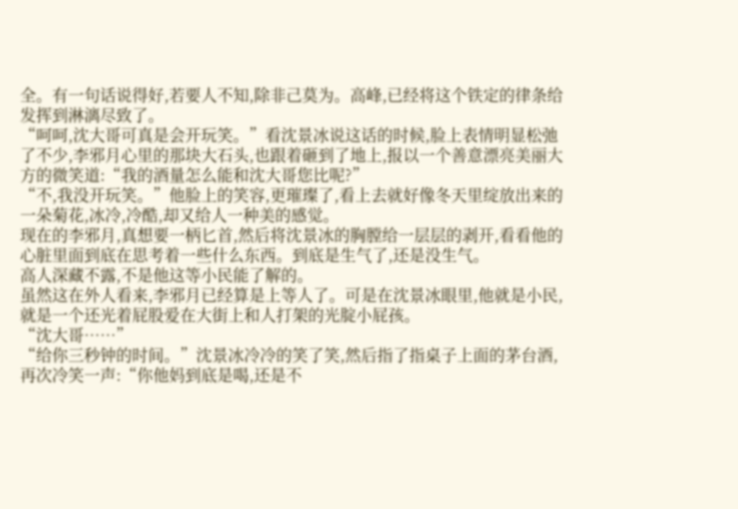全。有一句话说得好,若要人不知,除非己莫为。高峰,已经将这个铁定的律条给发挥到淋漓尽致了。
“呵呵,沈大哥可真是会开玩笑。”看沈景冰说这话的时候,脸上表情明显松弛了不少,李邪月心里的那块大石头,也跟着砸到了地上,报以一个善意漂亮美丽大方的微笑道:“我的酒量怎么能和沈大哥您比呢?”
“不,我没开玩笑。”他脸上的笑容,更璀璨了,看上去就好像冬天里绽放出来的一朵菊花,冰冷,冷酷,却又给人一种美的感觉。
现在的李邪月,真想要一柄匕首,然后将沈景冰的胸膛给一层层的剥开,看看他的心脏里面到底在思考着一些什么东西。到底是生气了,还是没生气。
高人深藏不露,不是他这等小民能了解的。
虽然这在外人看来,李邪月已经算是上等人了。可是在沈景冰眼里,他就是小民,就是一个还光着屁股爱在大街上和人打架的光腚小屁孩。
“沈大哥……”
“给你三秒钟的时间。”沈景冰冷冷的笑了笑,然后指了指桌子上面的茅台酒,再次冷笑一声:“你他妈到底是喝,还是不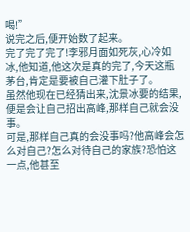喝!”
说完之后,便开始数了起来。
完了完了完了!李邪月面如死灰,心冷如冰,他知道,他这次是真的完了,今天这瓶茅台,肯定是要被自己灌下肚子了。
虽然他现在已经猜出来,沈景冰要的结果,便是会让自己招出高峰,那样自己就会没事。
可是,那样自己真的会没事吗?他高峰会怎么对自己?怎么对待自己的家族?恐怕这一点,他甚至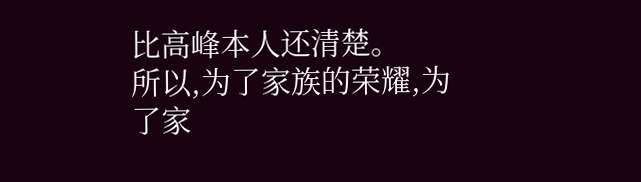比高峰本人还清楚。
所以,为了家族的荣耀,为了家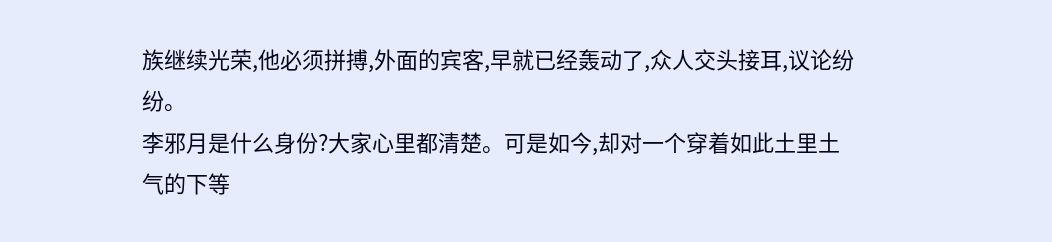族继续光荣,他必须拼搏,外面的宾客,早就已经轰动了,众人交头接耳,议论纷纷。
李邪月是什么身份?大家心里都清楚。可是如今,却对一个穿着如此土里土气的下等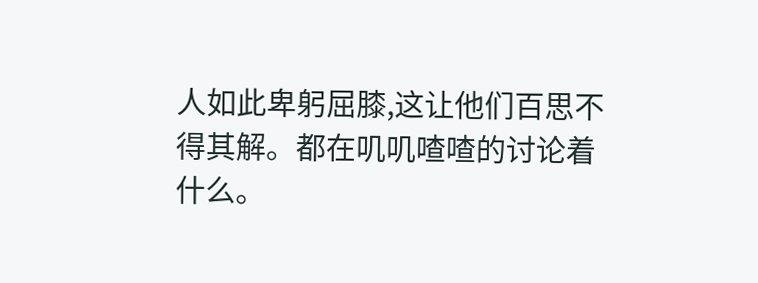人如此卑躬屈膝,这让他们百思不得其解。都在叽叽喳喳的讨论着什么。